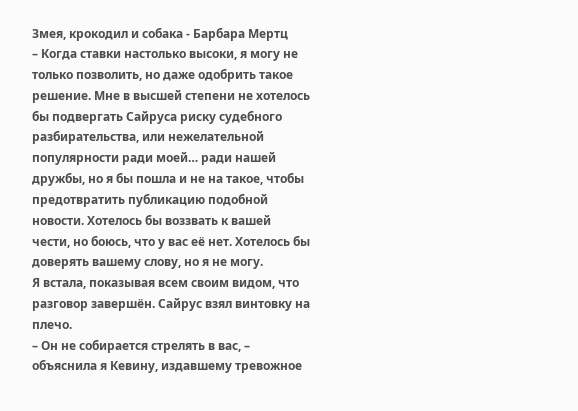Змея, крокодил и собака - Барбара Мертц
– Когда ставки настолько высоки, я могу не только позволить, но даже одобрить такое решение. Мне в высшей степени не хотелось бы подвергать Сайруса риску судебного разбирательства, или нежелательной популярности ради моей… ради нашей дружбы, но я бы пошла и не на такое, чтобы предотвратить публикацию подобной новости. Хотелось бы воззвать к вашей чести, но боюсь, что у вас её нет. Хотелось бы доверять вашему слову, но я не могу.
Я встала, показывая всем своим видом, что разговор завершён. Сайрус взял винтовку на плечо.
– Он не собирается стрелять в вас, – объяснила я Кевину, издавшему тревожное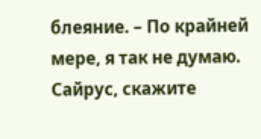блеяние. – По крайней мере, я так не думаю. Сайрус, скажите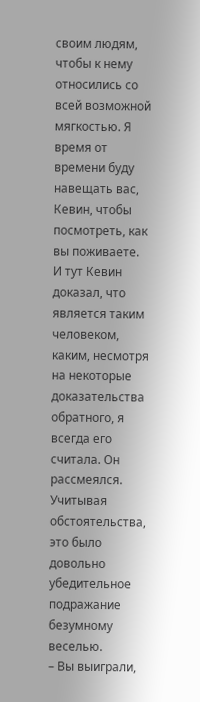своим людям, чтобы к нему относились со всей возможной мягкостью. Я время от времени буду навещать вас, Кевин, чтобы посмотреть, как вы поживаете.
И тут Кевин доказал, что является таким человеком, каким, несмотря на некоторые доказательства обратного, я всегда его считала. Он рассмеялся. Учитывая обстоятельства, это было довольно убедительное подражание безумному веселью.
– Вы выиграли,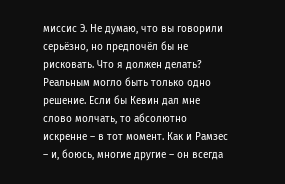миссис Э. Не думаю, что вы говорили серьёзно, но предпочёл бы не рисковать. Что я должен делать?
Реальным могло быть только одно решение. Если бы Кевин дал мне слово молчать, то абсолютно искренне – в тот момент. Как и Рамзес – и, боюсь, многие другие – он всегда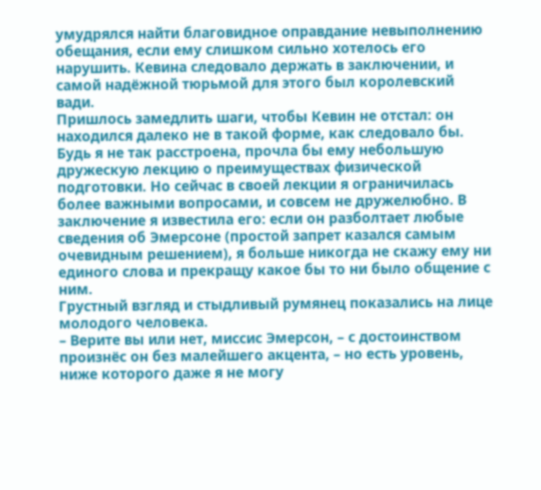умудрялся найти благовидное оправдание невыполнению обещания, если ему слишком сильно хотелось его нарушить. Кевина следовало держать в заключении, и самой надёжной тюрьмой для этого был королевский вади.
Пришлось замедлить шаги, чтобы Кевин не отстал: он находился далеко не в такой форме, как следовало бы.
Будь я не так расстроена, прочла бы ему небольшую дружескую лекцию о преимуществах физической подготовки. Но сейчас в своей лекции я ограничилась более важными вопросами, и совсем не дружелюбно. В заключение я известила его: если он разболтает любые сведения об Эмерсоне (простой запрет казался самым очевидным решением), я больше никогда не скажу ему ни единого слова и прекращу какое бы то ни было общение с ним.
Грустный взгляд и стыдливый румянец показались на лице молодого человека.
– Верите вы или нет, миссис Эмерсон, – с достоинством произнёс он без малейшего акцента, – но есть уровень, ниже которого даже я не могу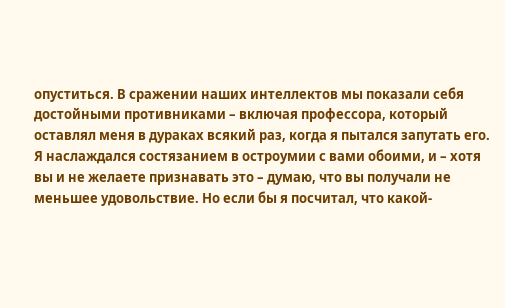опуститься. В сражении наших интеллектов мы показали себя достойными противниками – включая профессора, который оставлял меня в дураках всякий раз, когда я пытался запутать его. Я наслаждался состязанием в остроумии с вами обоими, и – хотя вы и не желаете признавать это – думаю, что вы получали не меньшее удовольствие. Но если бы я посчитал, что какой-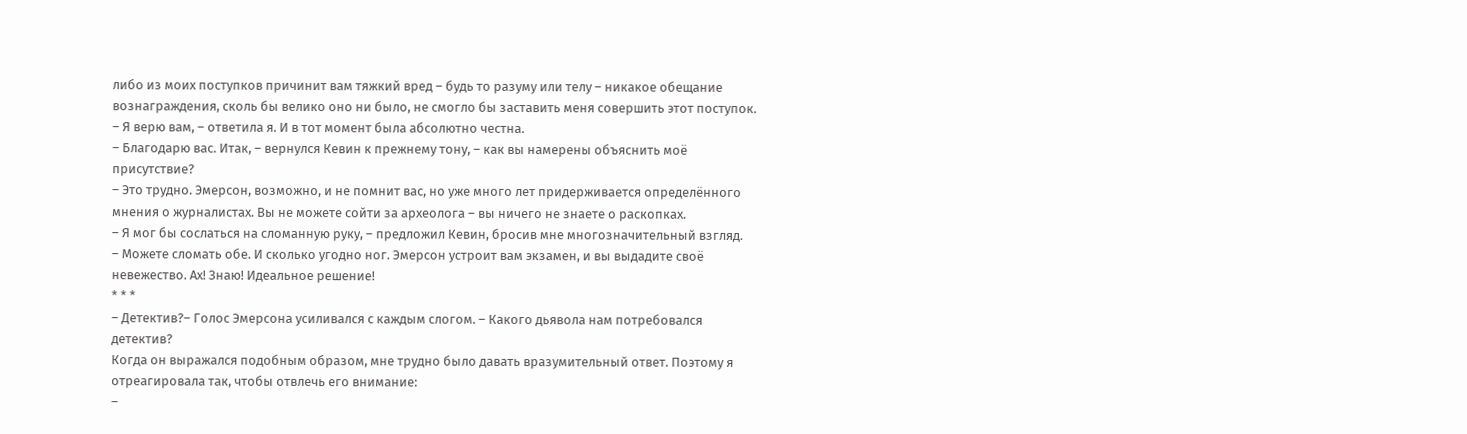либо из моих поступков причинит вам тяжкий вред – будь то разуму или телу – никакое обещание вознаграждения, сколь бы велико оно ни было, не смогло бы заставить меня совершить этот поступок.
– Я верю вам, – ответила я. И в тот момент была абсолютно честна.
– Благодарю вас. Итак, – вернулся Кевин к прежнему тону, – как вы намерены объяснить моё присутствие?
– Это трудно. Эмерсон, возможно, и не помнит вас, но уже много лет придерживается определённого мнения о журналистах. Вы не можете сойти за археолога – вы ничего не знаете о раскопках.
– Я мог бы сослаться на сломанную руку, – предложил Кевин, бросив мне многозначительный взгляд.
– Можете сломать обе. И сколько угодно ног. Эмерсон устроит вам экзамен, и вы выдадите своё невежество. Ах! Знаю! Идеальное решение!
* * *
– Детектив?– Голос Эмерсона усиливался с каждым слогом. – Какого дьявола нам потребовался детектив?
Когда он выражался подобным образом, мне трудно было давать вразумительный ответ. Поэтому я отреагировала так, чтобы отвлечь его внимание:
–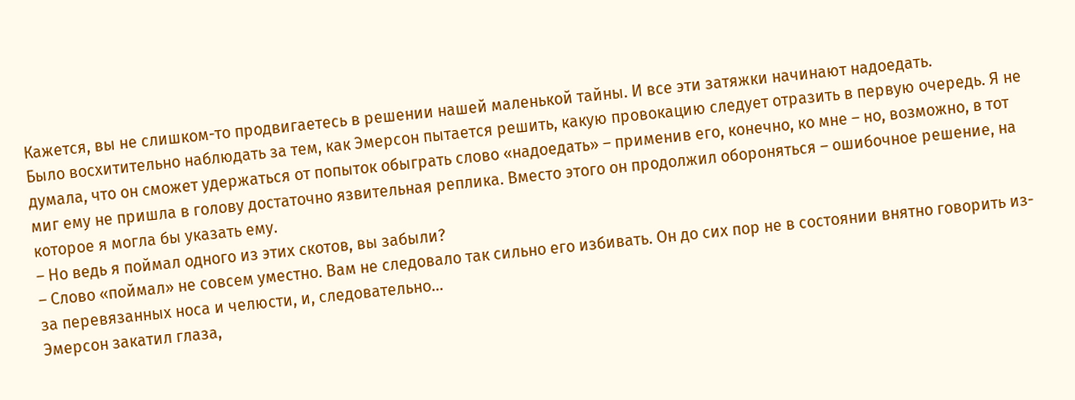Кажется, вы не слишком-то продвигаетесь в решении нашей маленькой тайны. И все эти затяжки начинают надоедать.
Было восхитительно наблюдать за тем, как Эмерсон пытается решить, какую провокацию следует отразить в первую очередь. Я не думала, что он сможет удержаться от попыток обыграть слово «надоедать» – применив его, конечно, ко мне – но, возможно, в тот миг ему не пришла в голову достаточно язвительная реплика. Вместо этого он продолжил обороняться – ошибочное решение, на которое я могла бы указать ему.
– Но ведь я поймал одного из этих скотов, вы забыли?
– Слово «поймал» не совсем уместно. Вам не следовало так сильно его избивать. Он до сих пор не в состоянии внятно говорить из-за перевязанных носа и челюсти, и, следовательно…
Эмерсон закатил глаза,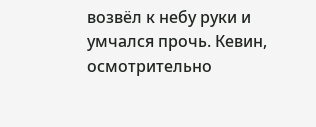возвёл к небу руки и умчался прочь. Кевин, осмотрительно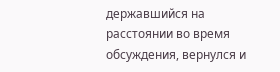державшийся на расстоянии во время обсуждения, вернулся и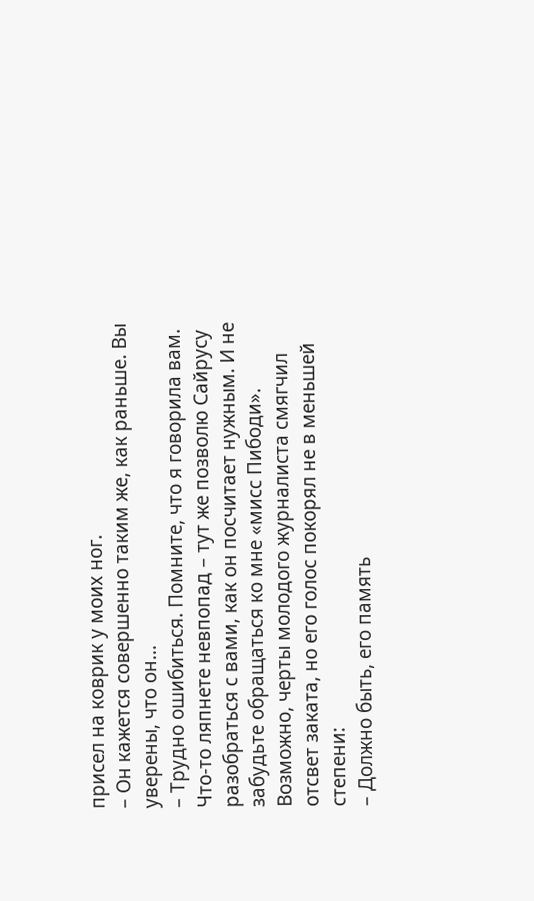присел на коврик у моих ног.
– Он кажется совершенно таким же, как раньше. Вы уверены, что он...
– Трудно ошибиться. Помните, что я говорила вам. Что-то ляпнете невпопад – тут же позволю Сайрусу разобраться с вами, как он посчитает нужным. И не забудьте обращаться ко мне «мисс Пибоди».
Возможно, черты молодого журналиста смягчил отсвет заката, но его голос покорял не в меньшей степени:
– Должно быть, его память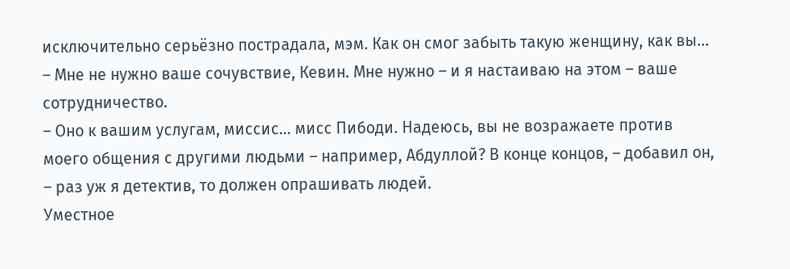исключительно серьёзно пострадала, мэм. Как он смог забыть такую женщину, как вы...
– Мне не нужно ваше сочувствие, Кевин. Мне нужно – и я настаиваю на этом – ваше сотрудничество.
– Оно к вашим услугам, миссис... мисс Пибоди. Надеюсь, вы не возражаете против моего общения с другими людьми – например, Абдуллой? В конце концов, – добавил он, – раз уж я детектив, то должен опрашивать людей.
Уместное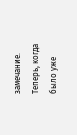замечание. Теперь, когда было уже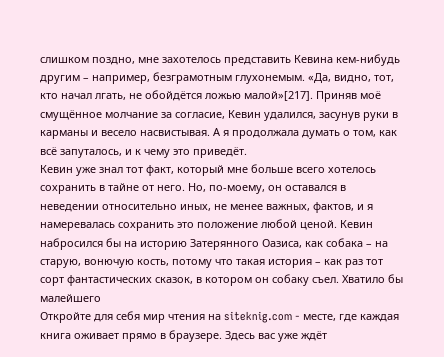слишком поздно, мне захотелось представить Кевина кем-нибудь другим – например, безграмотным глухонемым. «Да, видно, тот, кто начал лгать, не обойдётся ложью малой»[217]. Приняв моё смущённое молчание за согласие, Кевин удалился, засунув руки в карманы и весело насвистывая. А я продолжала думать о том, как всё запуталось, и к чему это приведёт.
Кевин уже знал тот факт, который мне больше всего хотелось сохранить в тайне от него. Но, по-моему, он оставался в неведении относительно иных, не менее важных, фактов, и я намеревалась сохранить это положение любой ценой. Кевин набросился бы на историю Затерянного Оазиса, как собака – на старую, вонючую кость, потому что такая история – как раз тот сорт фантастических сказок, в котором он собаку съел. Хватило бы малейшего
Откройте для себя мир чтения на siteknig.com - месте, где каждая книга оживает прямо в браузере. Здесь вас уже ждёт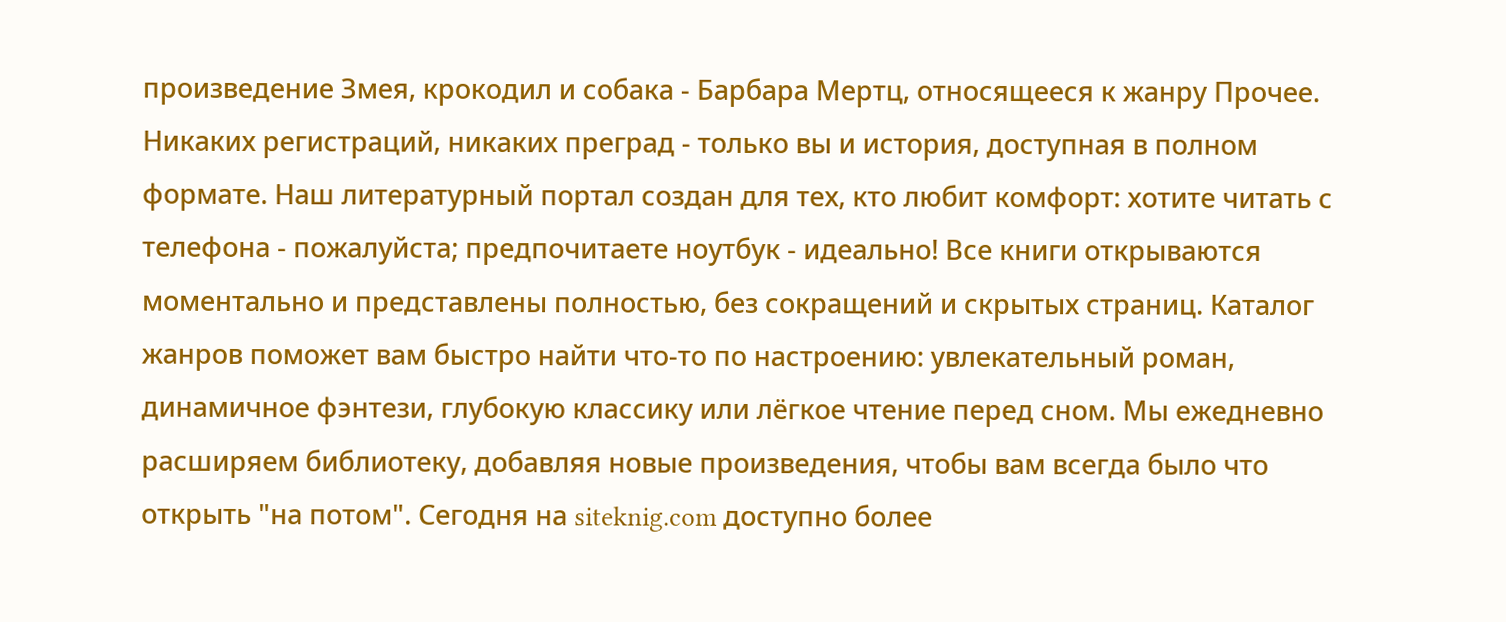произведение Змея, крокодил и собака - Барбара Мертц, относящееся к жанру Прочее. Никаких регистраций, никаких преград - только вы и история, доступная в полном формате. Наш литературный портал создан для тех, кто любит комфорт: хотите читать с телефона - пожалуйста; предпочитаете ноутбук - идеально! Все книги открываются моментально и представлены полностью, без сокращений и скрытых страниц. Каталог жанров поможет вам быстро найти что-то по настроению: увлекательный роман, динамичное фэнтези, глубокую классику или лёгкое чтение перед сном. Мы ежедневно расширяем библиотеку, добавляя новые произведения, чтобы вам всегда было что открыть "на потом". Сегодня на siteknig.com доступно более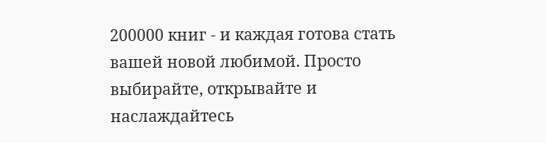200000 книг - и каждая готова стать вашей новой любимой. Просто выбирайте, открывайте и наслаждайтесь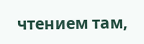чтением там,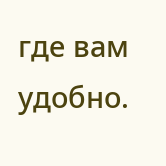где вам удобно.